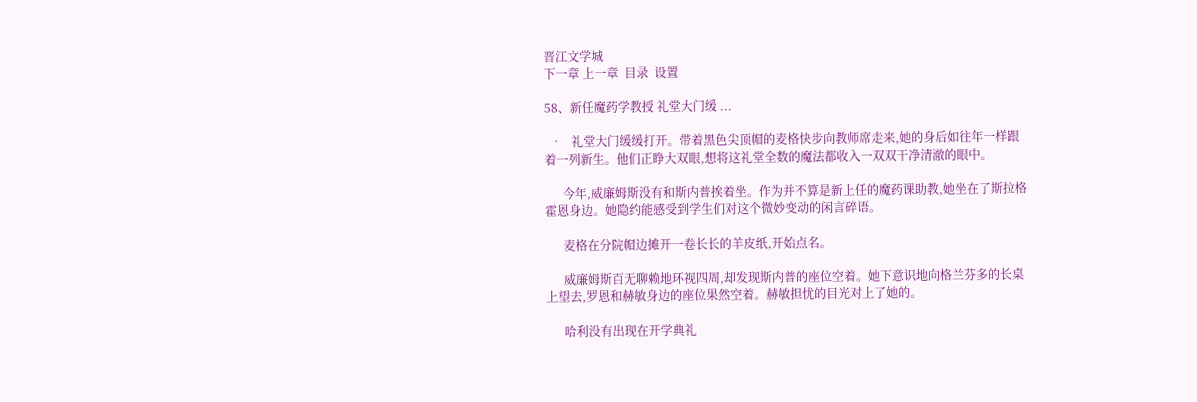晋江文学城
下一章 上一章  目录  设置

58、新任魔药学教授 礼堂大门缓 ...

  •   礼堂大门缓缓打开。带着黑色尖顶帽的麦格快步向教师席走来,她的身后如往年一样跟着一列新生。他们正睁大双眼,想将这礼堂全数的魔法都收入一双双干净清澈的眼中。

      今年,威廉姆斯没有和斯内普挨着坐。作为并不算是新上任的魔药课助教,她坐在了斯拉格霍恩身边。她隐约能感受到学生们对这个微妙变动的闲言碎语。

      麦格在分院帽边摊开一卷长长的羊皮纸,开始点名。

      威廉姆斯百无聊赖地环视四周,却发现斯内普的座位空着。她下意识地向格兰芬多的长桌上望去,罗恩和赫敏身边的座位果然空着。赫敏担忧的目光对上了她的。

      哈利没有出现在开学典礼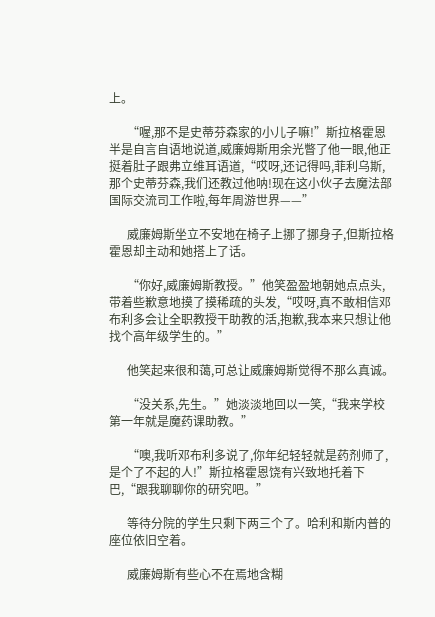上。

      “喔,那不是史蒂芬森家的小儿子嘛!”斯拉格霍恩半是自言自语地说道,威廉姆斯用余光瞥了他一眼,他正挺着肚子跟弗立维耳语道,“哎呀,还记得吗,菲利乌斯,那个史蒂芬森,我们还教过他呐!现在这小伙子去魔法部国际交流司工作啦,每年周游世界——”

      威廉姆斯坐立不安地在椅子上挪了挪身子,但斯拉格霍恩却主动和她搭上了话。

      “你好,威廉姆斯教授。”他笑盈盈地朝她点点头,带着些歉意地摸了摸稀疏的头发,“哎呀,真不敢相信邓布利多会让全职教授干助教的活,抱歉,我本来只想让他找个高年级学生的。”

      他笑起来很和蔼,可总让威廉姆斯觉得不那么真诚。

      “没关系,先生。”她淡淡地回以一笑,“我来学校第一年就是魔药课助教。”

      “噢,我听邓布利多说了,你年纪轻轻就是药剂师了,是个了不起的人!”斯拉格霍恩饶有兴致地托着下巴,“跟我聊聊你的研究吧。”

      等待分院的学生只剩下两三个了。哈利和斯内普的座位依旧空着。

      威廉姆斯有些心不在焉地含糊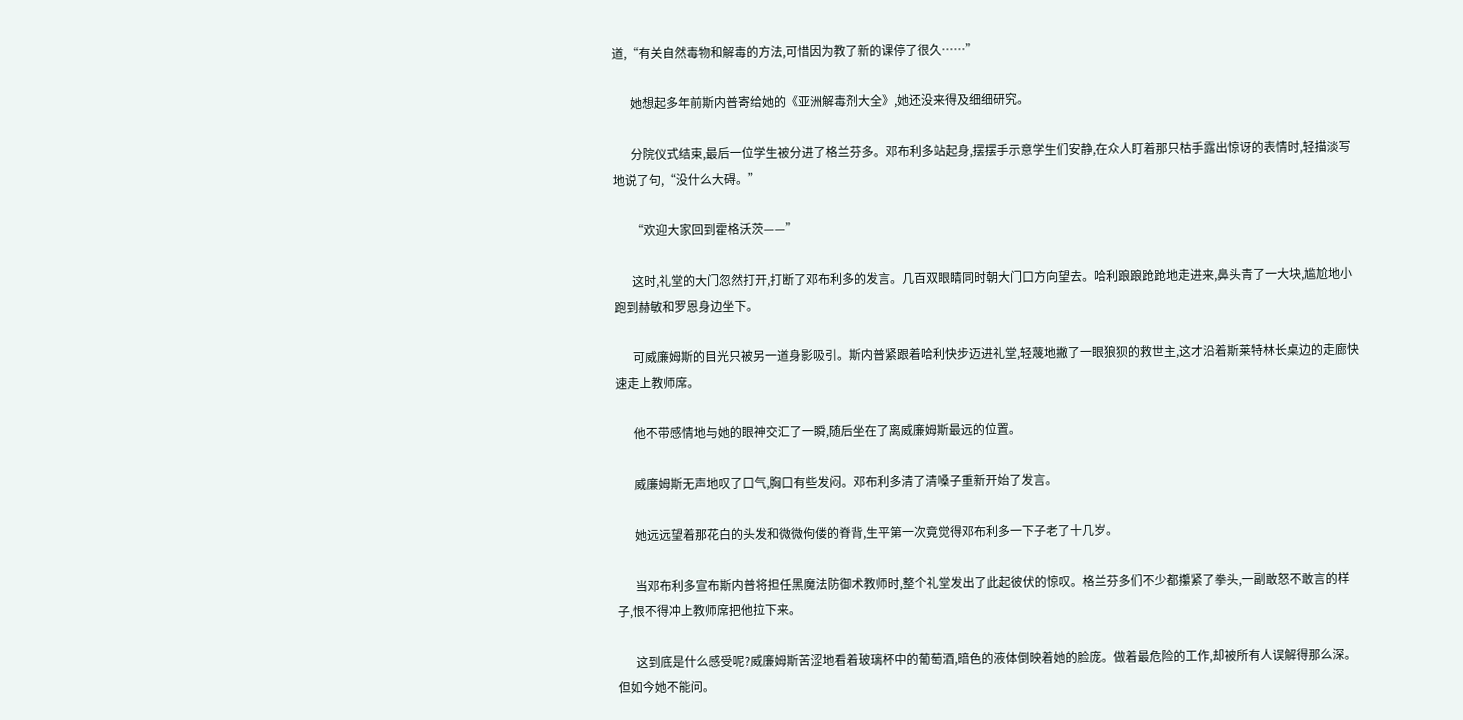道,“有关自然毒物和解毒的方法,可惜因为教了新的课停了很久……”

      她想起多年前斯内普寄给她的《亚洲解毒剂大全》,她还没来得及细细研究。

      分院仪式结束,最后一位学生被分进了格兰芬多。邓布利多站起身,摆摆手示意学生们安静,在众人盯着那只枯手露出惊讶的表情时,轻描淡写地说了句,“没什么大碍。”

      “欢迎大家回到霍格沃茨——”

      这时,礼堂的大门忽然打开,打断了邓布利多的发言。几百双眼睛同时朝大门口方向望去。哈利踉踉跄跄地走进来,鼻头青了一大块,尴尬地小跑到赫敏和罗恩身边坐下。

      可威廉姆斯的目光只被另一道身影吸引。斯内普紧跟着哈利快步迈进礼堂,轻蔑地撇了一眼狼狈的救世主,这才沿着斯莱特林长桌边的走廊快速走上教师席。

      他不带感情地与她的眼神交汇了一瞬,随后坐在了离威廉姆斯最远的位置。

      威廉姆斯无声地叹了口气,胸口有些发闷。邓布利多清了清嗓子重新开始了发言。

      她远远望着那花白的头发和微微佝偻的脊背,生平第一次竟觉得邓布利多一下子老了十几岁。

      当邓布利多宣布斯内普将担任黑魔法防御术教师时,整个礼堂发出了此起彼伏的惊叹。格兰芬多们不少都攥紧了拳头,一副敢怒不敢言的样子,恨不得冲上教师席把他拉下来。

      这到底是什么感受呢?威廉姆斯苦涩地看着玻璃杯中的葡萄酒,暗色的液体倒映着她的脸庞。做着最危险的工作,却被所有人误解得那么深。但如今她不能问。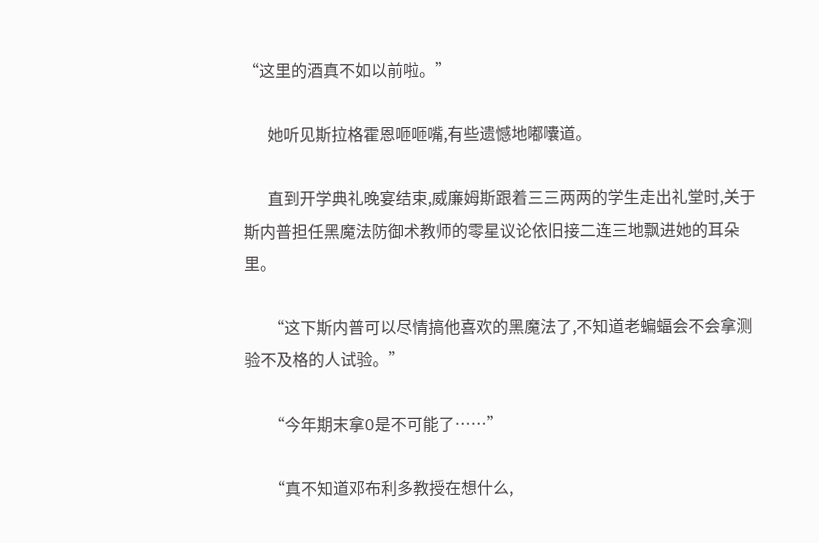“这里的酒真不如以前啦。”

      她听见斯拉格霍恩咂咂嘴,有些遗憾地嘟囔道。

      直到开学典礼晚宴结束,威廉姆斯跟着三三两两的学生走出礼堂时,关于斯内普担任黑魔法防御术教师的零星议论依旧接二连三地飘进她的耳朵里。

      “这下斯内普可以尽情搞他喜欢的黑魔法了,不知道老蝙蝠会不会拿测验不及格的人试验。”

      “今年期末拿O是不可能了……”

      “真不知道邓布利多教授在想什么,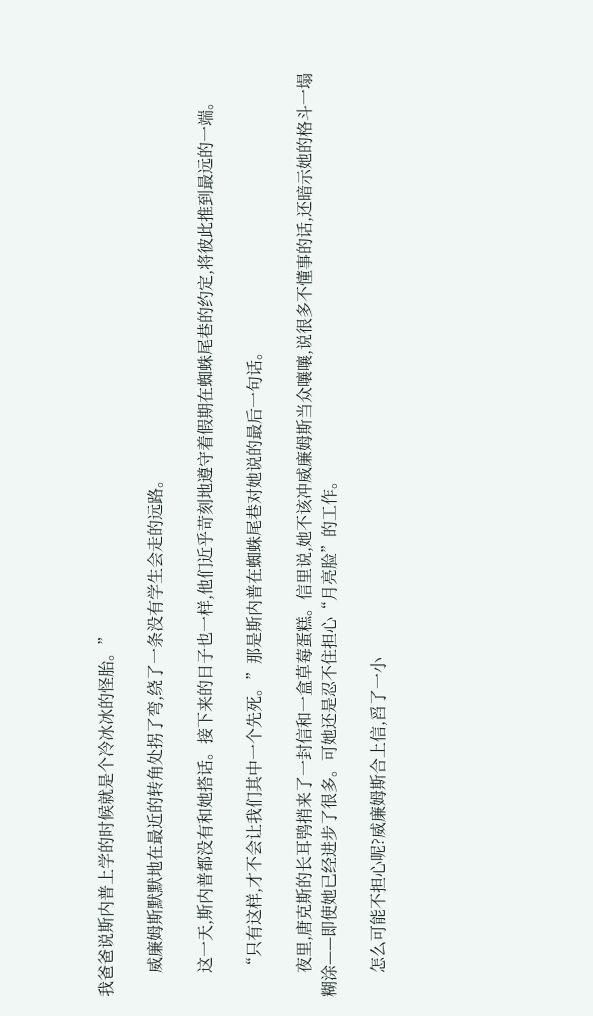我爸爸说斯内普上学的时候就是个冷冰冰的怪胎。”

      威廉姆斯默默地在最近的转角处拐了弯,绕了一条没有学生会走的远路。

      这一天,斯内普都没有和她搭话。接下来的日子也一样,他们近乎苛刻地遵守着假期在蜘蛛尾巷的约定,将彼此推到最远的一端。

      “只有这样,才不会让我们其中一个先死。”那是斯内普在蜘蛛尾巷对她说的最后一句话。

      夜里,唐克斯的长耳鸮捎来了一封信和一盒草莓蛋糕。信里说,她不该冲威廉姆斯当众嚷嚷,说很多不懂事的话,还暗示她的格斗一塌糊涂——即使她已经进步了很多。可她还是忍不住担心“月亮脸”的工作。

      怎么可能不担心呢?威廉姆斯合上信,舀了一小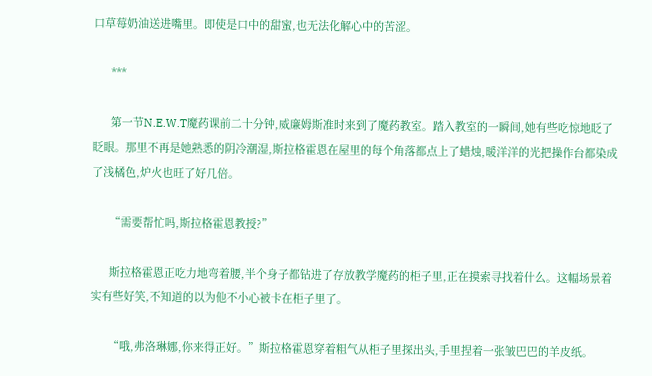口草莓奶油送进嘴里。即使是口中的甜蜜,也无法化解心中的苦涩。

      ***

      第一节N.E.W.T魔药课前二十分钟,威廉姆斯准时来到了魔药教室。踏入教室的一瞬间,她有些吃惊地眨了眨眼。那里不再是她熟悉的阴冷潮湿,斯拉格霍恩在屋里的每个角落都点上了蜡烛,暖洋洋的光把操作台都染成了浅橘色,炉火也旺了好几倍。

      “需要帮忙吗,斯拉格霍恩教授?”

      斯拉格霍恩正吃力地弯着腰,半个身子都钻进了存放教学魔药的柜子里,正在摸索寻找着什么。这幅场景着实有些好笑,不知道的以为他不小心被卡在柜子里了。

      “哦,弗洛琳娜,你来得正好。”斯拉格霍恩穿着粗气从柜子里探出头,手里捏着一张皱巴巴的羊皮纸。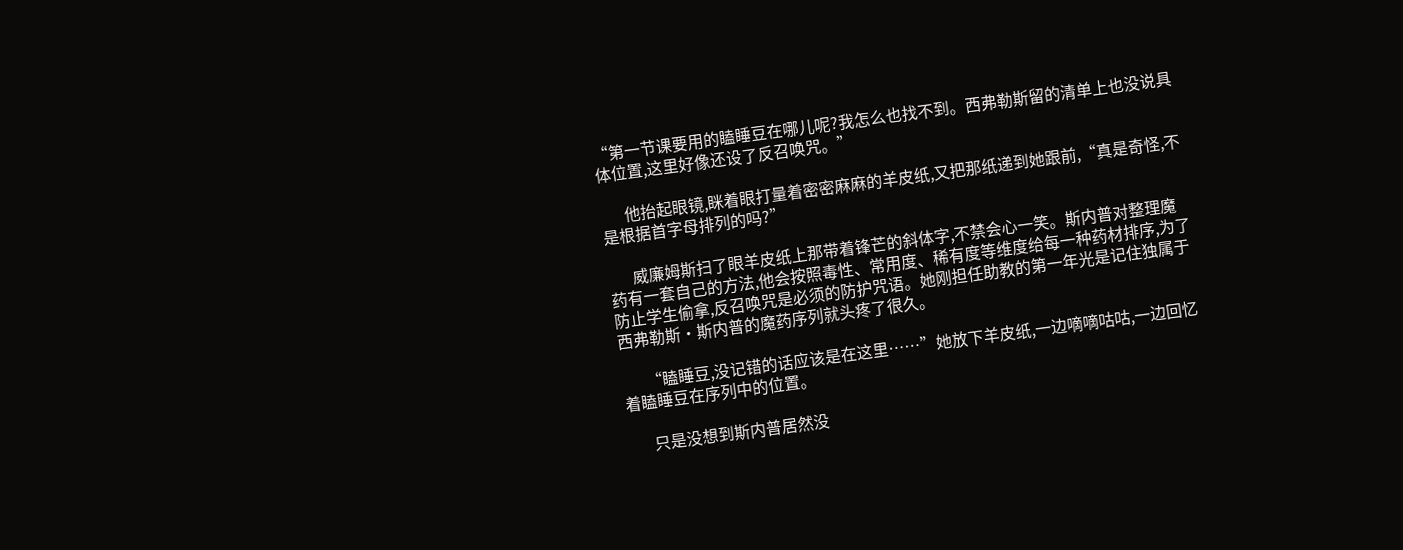“第一节课要用的瞌睡豆在哪儿呢?我怎么也找不到。西弗勒斯留的清单上也没说具体位置,这里好像还设了反召唤咒。”

      他抬起眼镜,眯着眼打量着密密麻麻的羊皮纸,又把那纸递到她跟前,“真是奇怪,不是根据首字母排列的吗?”

      威廉姆斯扫了眼羊皮纸上那带着锋芒的斜体字,不禁会心一笑。斯内普对整理魔药有一套自己的方法,他会按照毒性、常用度、稀有度等维度给每一种药材排序,为了防止学生偷拿,反召唤咒是必须的防护咒语。她刚担任助教的第一年光是记住独属于西弗勒斯·斯内普的魔药序列就头疼了很久。

      “瞌睡豆,没记错的话应该是在这里……”她放下羊皮纸,一边嘀嘀咕咕,一边回忆着瞌睡豆在序列中的位置。

      只是没想到斯内普居然没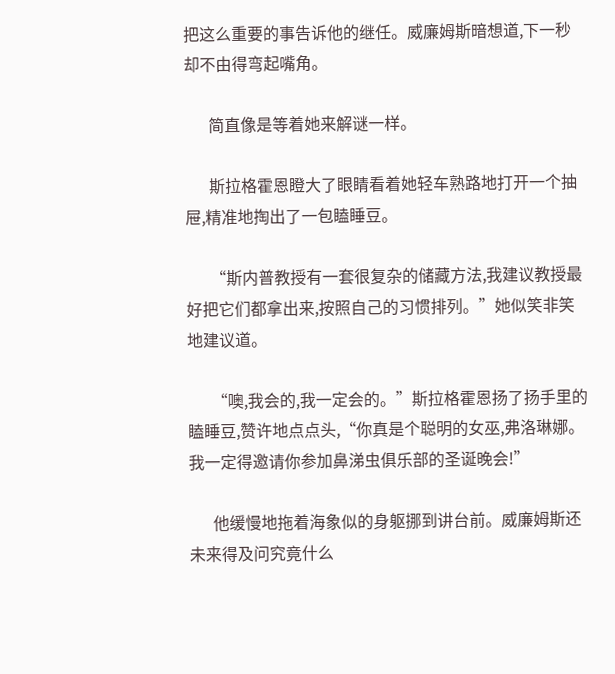把这么重要的事告诉他的继任。威廉姆斯暗想道,下一秒却不由得弯起嘴角。

      简直像是等着她来解谜一样。

      斯拉格霍恩瞪大了眼睛看着她轻车熟路地打开一个抽屉,精准地掏出了一包瞌睡豆。

      “斯内普教授有一套很复杂的储藏方法,我建议教授最好把它们都拿出来,按照自己的习惯排列。”她似笑非笑地建议道。

      “噢,我会的,我一定会的。”斯拉格霍恩扬了扬手里的瞌睡豆,赞许地点点头,“你真是个聪明的女巫,弗洛琳娜。我一定得邀请你参加鼻涕虫俱乐部的圣诞晚会!”

      他缓慢地拖着海象似的身躯挪到讲台前。威廉姆斯还未来得及问究竟什么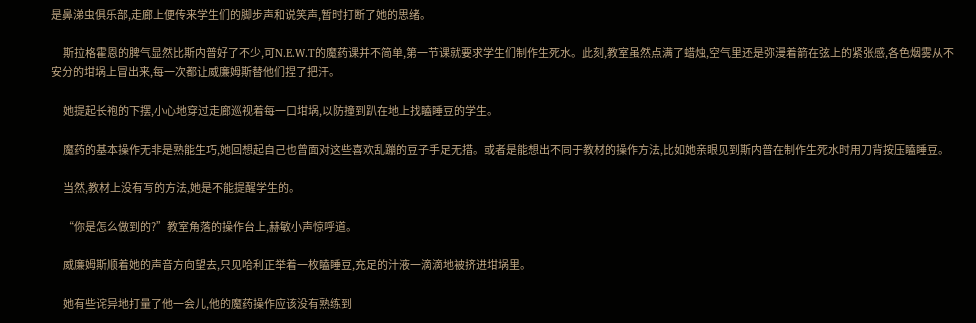是鼻涕虫俱乐部,走廊上便传来学生们的脚步声和说笑声,暂时打断了她的思绪。

      斯拉格霍恩的脾气显然比斯内普好了不少,可N.E.W.T的魔药课并不简单,第一节课就要求学生们制作生死水。此刻,教室虽然点满了蜡烛,空气里还是弥漫着箭在弦上的紧张感,各色烟雾从不安分的坩埚上冒出来,每一次都让威廉姆斯替他们捏了把汗。

      她提起长袍的下摆,小心地穿过走廊巡视着每一口坩埚,以防撞到趴在地上找瞌睡豆的学生。

      魔药的基本操作无非是熟能生巧,她回想起自己也曾面对这些喜欢乱蹦的豆子手足无措。或者是能想出不同于教材的操作方法,比如她亲眼见到斯内普在制作生死水时用刀背按压瞌睡豆。

      当然,教材上没有写的方法,她是不能提醒学生的。

      “你是怎么做到的?”教室角落的操作台上,赫敏小声惊呼道。

      威廉姆斯顺着她的声音方向望去,只见哈利正举着一枚瞌睡豆,充足的汁液一滴滴地被挤进坩埚里。

      她有些诧异地打量了他一会儿,他的魔药操作应该没有熟练到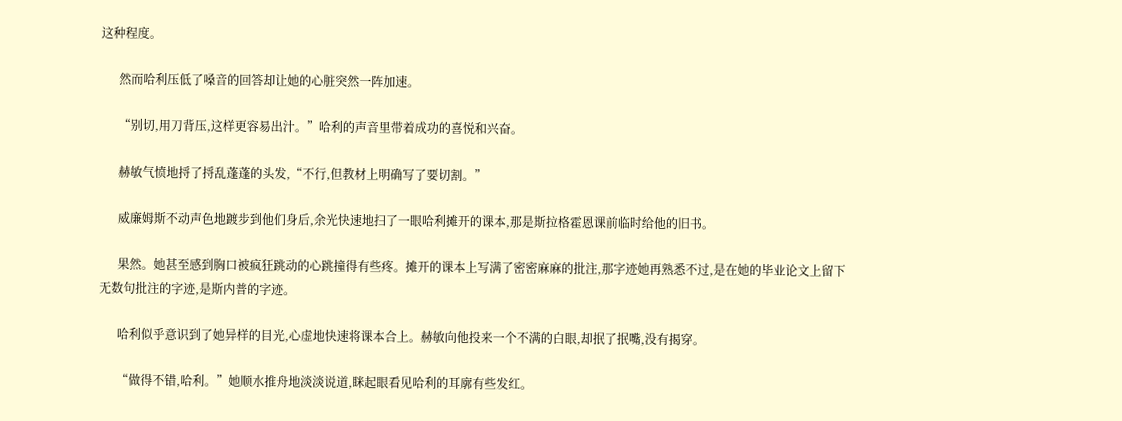这种程度。

      然而哈利压低了嗓音的回答却让她的心脏突然一阵加速。

      “别切,用刀背压,这样更容易出汁。”哈利的声音里带着成功的喜悦和兴奋。

      赫敏气愤地捋了捋乱蓬蓬的头发,“不行,但教材上明确写了要切割。”

      威廉姆斯不动声色地踱步到他们身后,余光快速地扫了一眼哈利摊开的课本,那是斯拉格霍恩课前临时给他的旧书。

      果然。她甚至感到胸口被疯狂跳动的心跳撞得有些疼。摊开的课本上写满了密密麻麻的批注,那字迹她再熟悉不过,是在她的毕业论文上留下无数句批注的字迹,是斯内普的字迹。

      哈利似乎意识到了她异样的目光,心虚地快速将课本合上。赫敏向他投来一个不满的白眼,却抿了抿嘴,没有揭穿。

      “做得不错,哈利。”她顺水推舟地淡淡说道,眯起眼看见哈利的耳廓有些发红。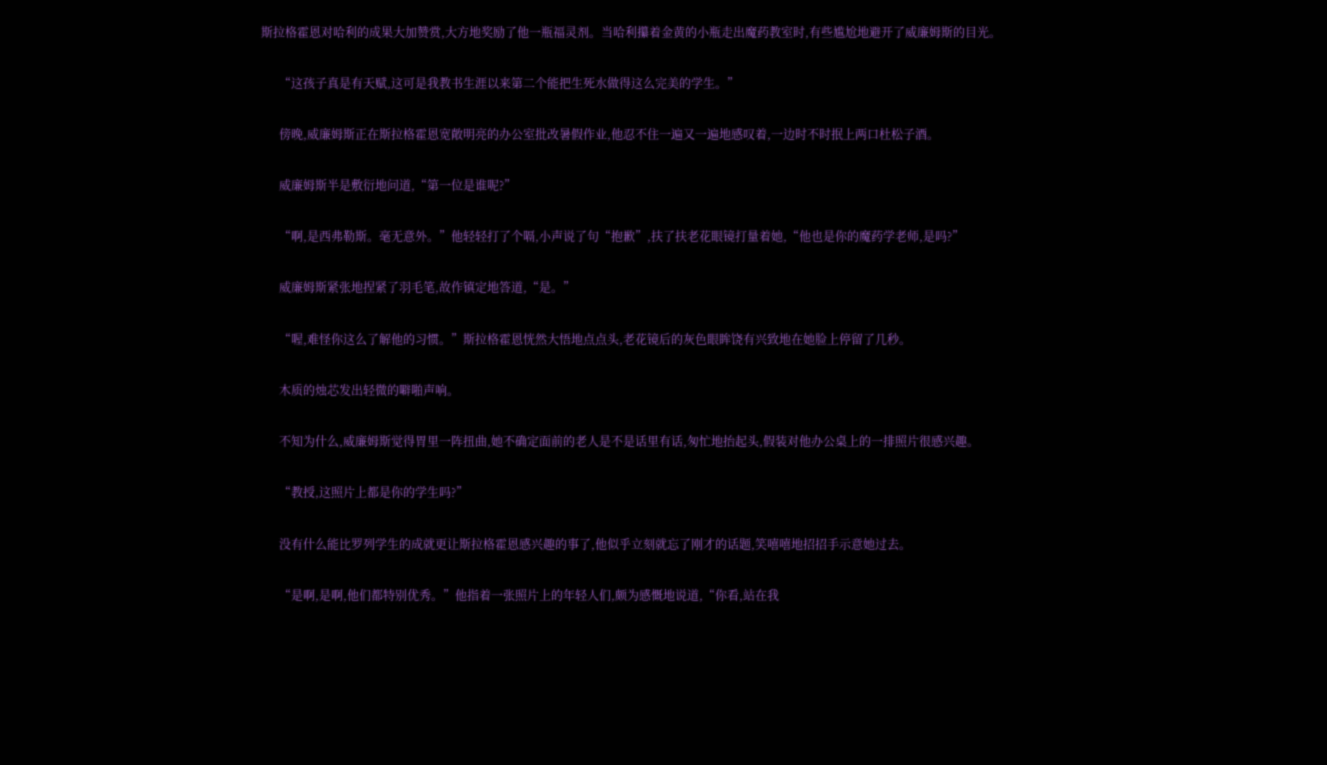斯拉格霍恩对哈利的成果大加赞赏,大方地奖励了他一瓶福灵剂。当哈利攥着金黄的小瓶走出魔药教室时,有些尴尬地避开了威廉姆斯的目光。

      “这孩子真是有天赋,这可是我教书生涯以来第二个能把生死水做得这么完美的学生。”

      傍晚,威廉姆斯正在斯拉格霍恩宽敞明亮的办公室批改暑假作业,他忍不住一遍又一遍地感叹着,一边时不时抿上两口杜松子酒。

      威廉姆斯半是敷衍地问道,“第一位是谁呢?”

      “啊,是西弗勒斯。毫无意外。”他轻轻打了个嗝,小声说了句“抱歉”,扶了扶老花眼镜打量着她,“他也是你的魔药学老师,是吗?”

      威廉姆斯紧张地捏紧了羽毛笔,故作镇定地答道,“是。”

      “喔,难怪你这么了解他的习惯。”斯拉格霍恩恍然大悟地点点头,老花镜后的灰色眼眸饶有兴致地在她脸上停留了几秒。

      木质的烛芯发出轻微的噼啪声响。

      不知为什么,威廉姆斯觉得胃里一阵扭曲,她不确定面前的老人是不是话里有话,匆忙地抬起头,假装对他办公桌上的一排照片很感兴趣。

      “教授,这照片上都是你的学生吗?”

      没有什么能比罗列学生的成就更让斯拉格霍恩感兴趣的事了,他似乎立刻就忘了刚才的话题,笑嘻嘻地招招手示意她过去。

      “是啊,是啊,他们都特别优秀。”他指着一张照片上的年轻人们,颇为感慨地说道,“你看,站在我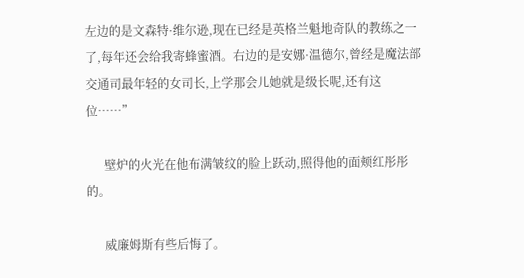左边的是文森特·维尔逊,现在已经是英格兰魁地奇队的教练之一了,每年还会给我寄蜂蜜酒。右边的是安娜·温德尔,曾经是魔法部交通司最年轻的女司长,上学那会儿她就是级长呢,还有这位……”

      壁炉的火光在他布满皱纹的脸上跃动,照得他的面颊红彤彤的。

      威廉姆斯有些后悔了。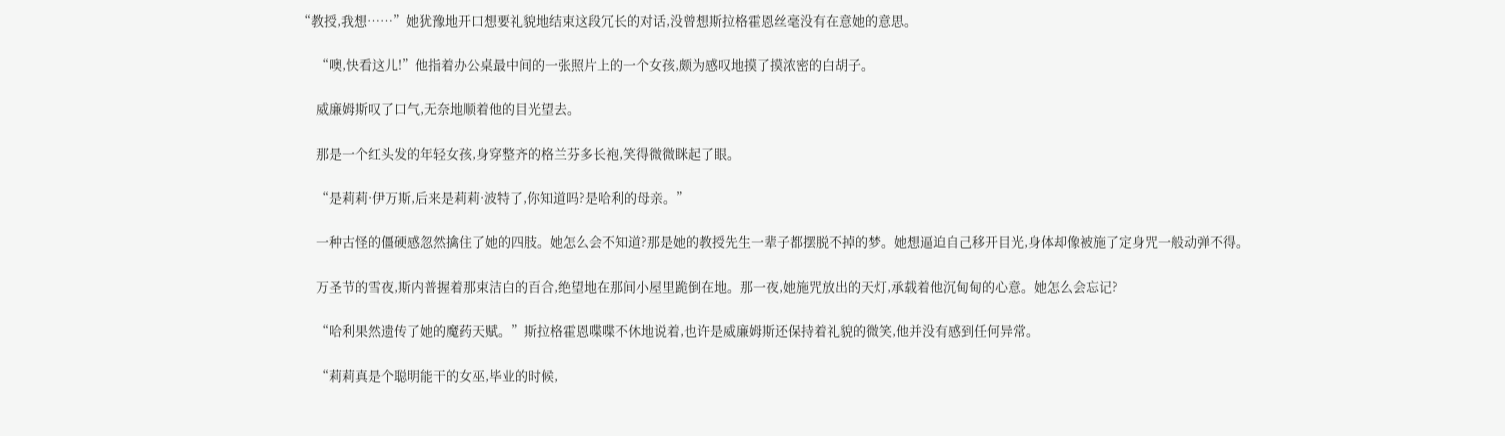“教授,我想……”她犹豫地开口想要礼貌地结束这段冗长的对话,没曾想斯拉格霍恩丝毫没有在意她的意思。

      “噢,快看这儿!”他指着办公桌最中间的一张照片上的一个女孩,颇为感叹地摸了摸浓密的白胡子。

      威廉姆斯叹了口气,无奈地顺着他的目光望去。

      那是一个红头发的年轻女孩,身穿整齐的格兰芬多长袍,笑得微微眯起了眼。

      “是莉莉·伊万斯,后来是莉莉·波特了,你知道吗?是哈利的母亲。”

      一种古怪的僵硬感忽然擒住了她的四肢。她怎么会不知道?那是她的教授先生一辈子都摆脱不掉的梦。她想逼迫自己移开目光,身体却像被施了定身咒一般动弹不得。

      万圣节的雪夜,斯内普握着那束洁白的百合,绝望地在那间小屋里跪倒在地。那一夜,她施咒放出的天灯,承载着他沉甸甸的心意。她怎么会忘记?

      “哈利果然遗传了她的魔药天赋。”斯拉格霍恩喋喋不休地说着,也许是威廉姆斯还保持着礼貌的微笑,他并没有感到任何异常。

      “莉莉真是个聪明能干的女巫,毕业的时候,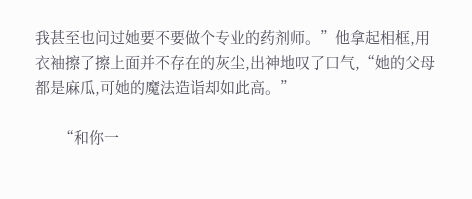我甚至也问过她要不要做个专业的药剂师。”他拿起相框,用衣袖擦了擦上面并不存在的灰尘,出神地叹了口气,“她的父母都是麻瓜,可她的魔法造诣却如此高。”

      “和你一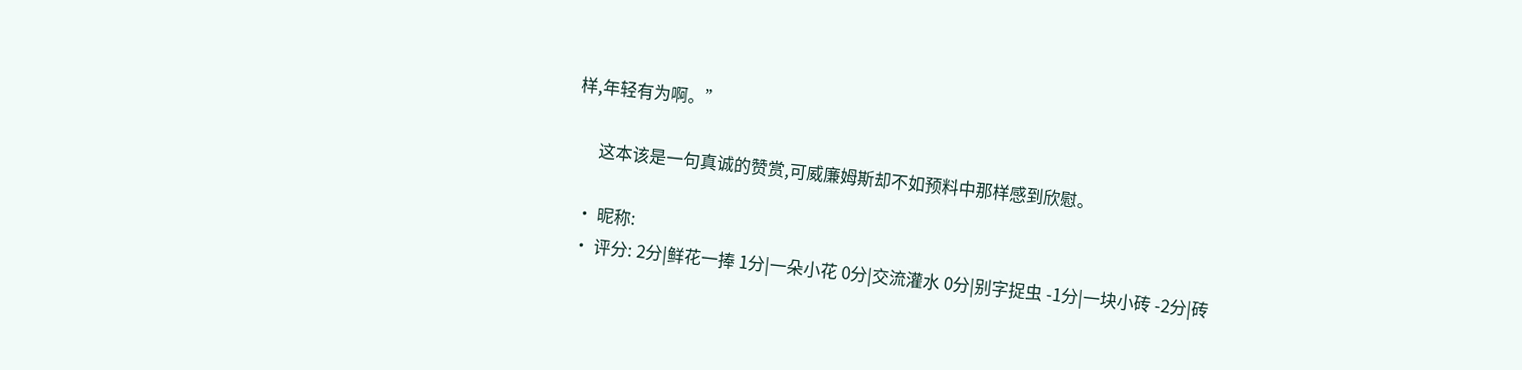样,年轻有为啊。”

      这本该是一句真诚的赞赏,可威廉姆斯却不如预料中那样感到欣慰。

  • 昵称:
  • 评分: 2分|鲜花一捧 1分|一朵小花 0分|交流灌水 0分|别字捉虫 -1分|一块小砖 -2分|砖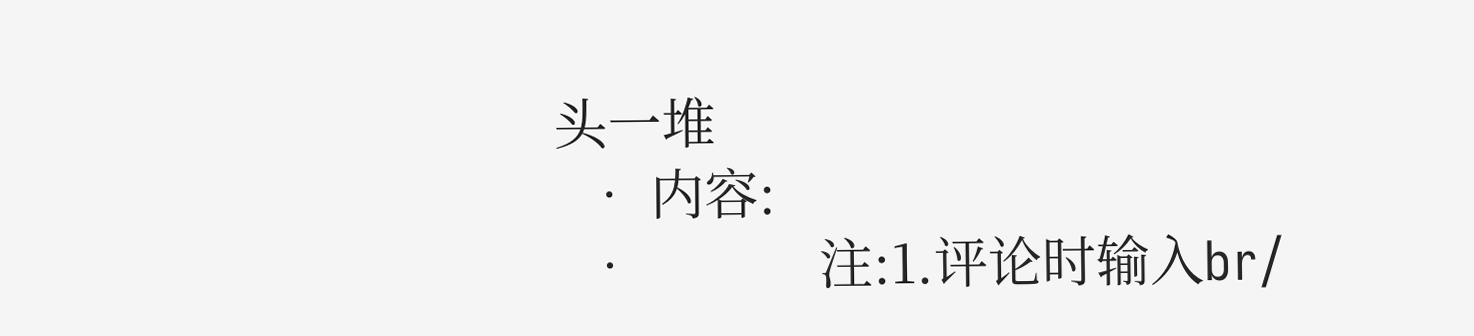头一堆
  • 内容:
  •             注:1.评论时输入br/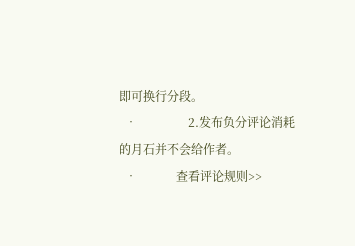即可换行分段。
  •                 2.发布负分评论消耗的月石并不会给作者。
  •             查看评论规则>>